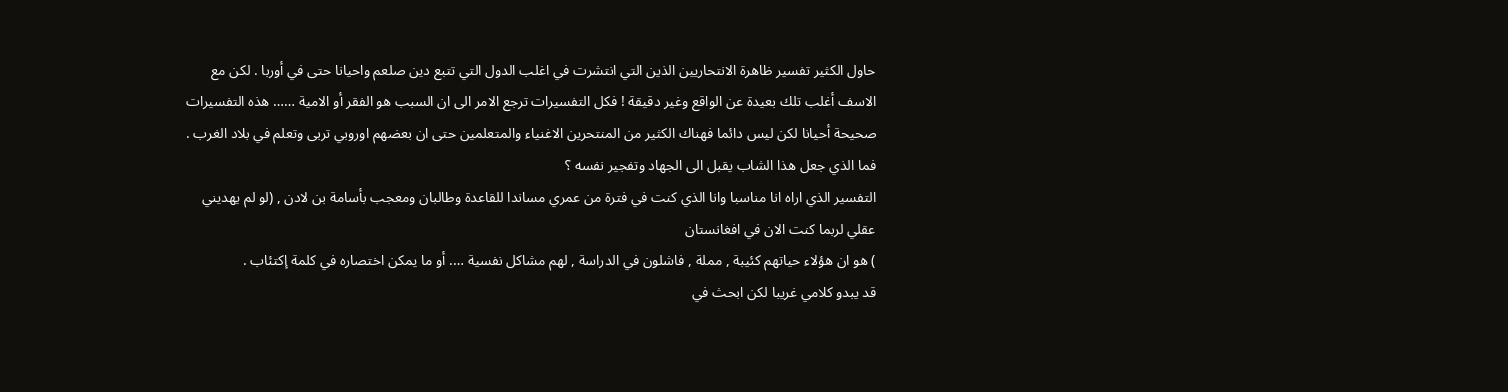حاول الكثير تفسير ظاهرة الانتحاريين الذين التي انتشرت في اغلب الدول التي تتبع دين صلعم واحيانا حتى في أوربا . لكن مع الاسف أغلب تلك بعيدة عن الواقع وغير دقيقة ! فكل التفسيرات ترجع الامر الى ان السبب هو الفقر أو الامية …… هذه التفسيرات صحيحة أحيانا لكن ليس دائما فهناك الكثير من المنتحرين الاغنياء والمتعلمين حتى ان بعضهم اوروبي تربى وتعلم في بلاد الغرب . فما الذي جعل هذا الشاب يقبل الى الجهاد وتفجير نفسه ؟
التفسير الذي اراه انا مناسبا وانا الذي كنت في فترة من عمري مساندا للقاعدة وطالبان ومعجب بأسامة بن لادن , (لو لم يهديني عقلي لربما كنت الان في افغانستان
) هو ان هؤلاء حياتهم كئيبة , مملة , فاشلون في الدراسة , لهم مشاكل نفسية …. أو ما يمكن اختصاره في كلمة إكتئاب .
قد يبدو كلامي غريبا لكن ابحث في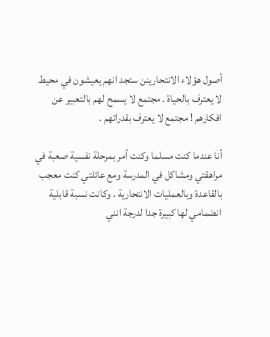أصول هؤلاء الانتحارينن ستجد انهم يعيشون في محيط لا يعترف بالحياة . مجتمع لا يسمح لهم بالتعبير عن افكارهم ! مجتمع لا يعترف بقدراتهم .

أنا عندما كنت مسلما وكنت أمر بمرحلة نفسية صعبة في مراهقتي ومشاكل في المدرسة ومع عائلتي كنت معجب بالقاعدة وبالعمليات الانتحارية . وكانت نسبة قابلية انضمامي لها كبيرة جدا لدرجة انني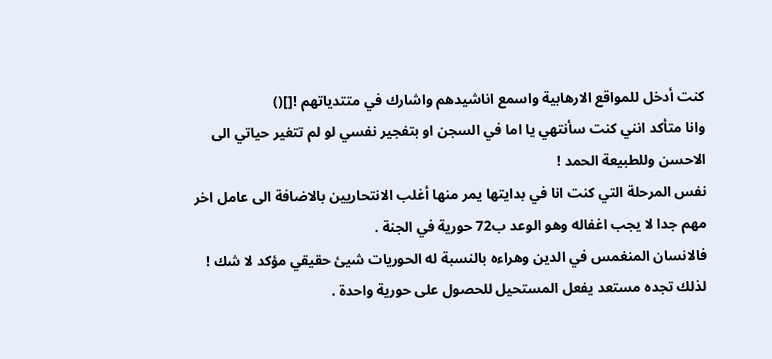كنت أدخل للمواقع الارهابية واسمع اناشيدهم واشارك في متتدياتهم ![]()
وانا متأكد انني كنت سأنتهي يا اما في السجن او بتفجير نفسي لو لم تتغير حياتي الى الاحسن وللطبيعة الحمد !
نفس المرحلة التي كنت انا في بدايتها يمر منها أغلب الانتحاريين بالاضافة الى عامل اخر مهم جدا لا يجب اغفاله وهو الوعد ب72 حورية في الجنة .
فالانسان المنغمس في الدين وهراءه بالنسبة له الحوريات شيئ حقيقي مؤكد لا شك ! لذلك تجده مستعد يفعل المستحيل للحصول على حورية واحدة .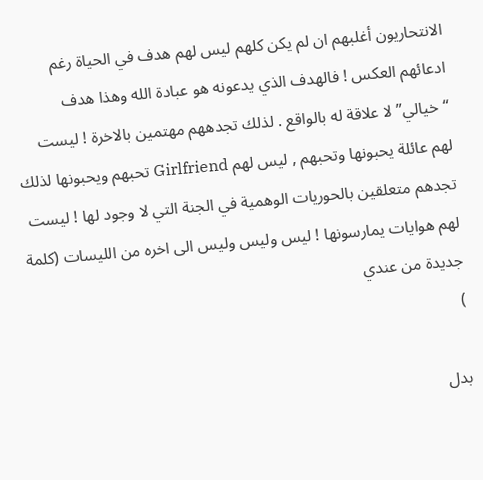الانتحاريون أغلبهم ان لم يكن كلهم ليس لهم هدف في الحياة رغم ادعائهم العكس ! فالهدف الذي يدعونه هو عبادة الله وهذا هدف “خيالي” لا علاقة له بالواقع . لذلك تجدههم مهتمين بالاخرة ! ليست لهم عائلة يحبونها وتحبهم , ليس لهم Girlfriend تحبهم ويحبونها لذلك تجدهم متعلقين بالحوريات الوهمية في الجنة التي لا وجود لها ! ليست لهم هوايات يمارسونها ! ليس وليس وليس الى اخره من الليسات (كلمة جديدة من عندي
)

بدل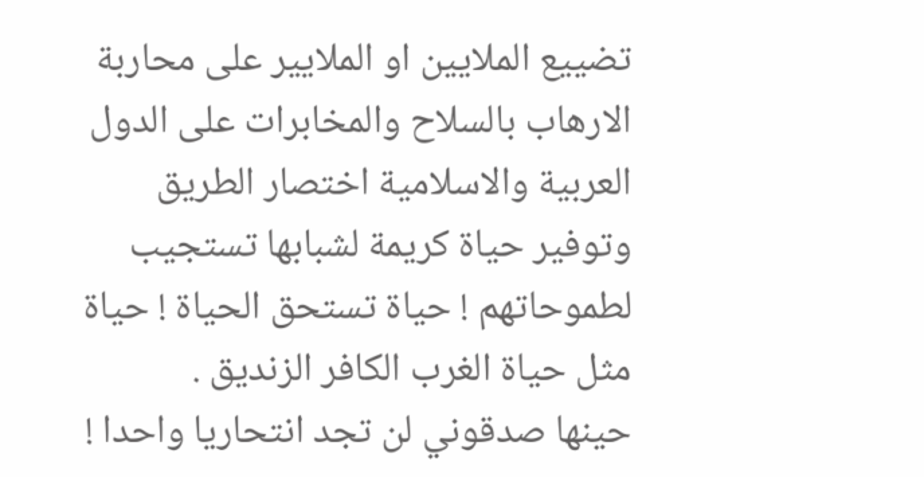تضييع الملايين او الملايير على محاربة الارهاب بالسلاح والمخابرات على الدول العربية والاسلامية اختصار الطريق وتوفير حياة كريمة لشبابها تستجيب لطموحاتهم ! حياة تستحق الحياة ! حياة مثل حياة الغرب الكافر الزنديق .
حينها صدقوني لن تجد انتحاريا واحدا !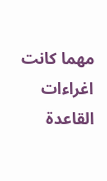مهما كانت اغراءات القاعدة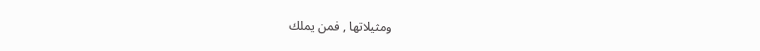ومثيلاتها , فمن يملك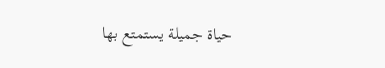حياة جميلة يستمتع بها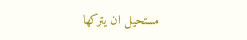مستحيل ان يتركها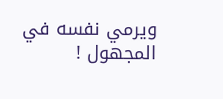ويرمي نفسه في المجهول !